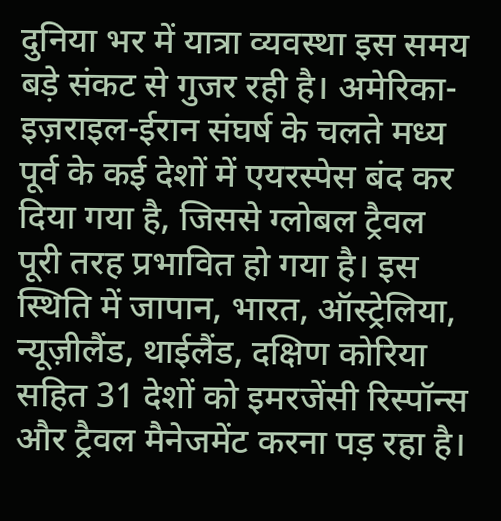दुनिया भर में यात्रा व्यवस्था इस समय बड़े संकट से गुजर रही है। अमेरिका-इज़राइल-ईरान संघर्ष के चलते मध्य पूर्व के कई देशों में एयरस्पेस बंद कर दिया गया है, जिससे ग्लोबल ट्रैवल पूरी तरह प्रभावित हो गया है। इस स्थिति में जापान, भारत, ऑस्ट्रेलिया, न्यूज़ीलैंड, थाईलैंड, दक्षिण कोरिया सहित 31 देशों को इमरजेंसी रिस्पॉन्स और ट्रैवल मैनेजमेंट करना पड़ रहा है।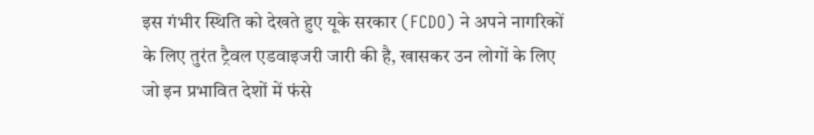इस गंभीर स्थिति को देखते हुए यूके सरकार (FCDO) ने अपने नागरिकों के लिए तुरंत ट्रैवल एडवाइजरी जारी की है, खासकर उन लोगों के लिए जो इन प्रभावित देशों में फंसे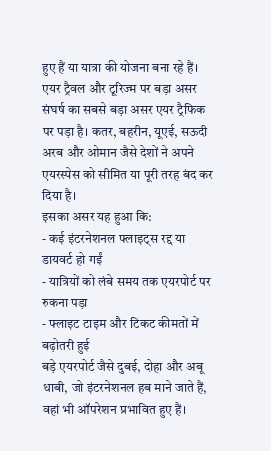हुए हैं या यात्रा की योजना बना रहे हैं।
एयर ट्रैवल और टूरिज्म पर बड़ा असर
संघर्ष का सबसे बड़ा असर एयर ट्रैफिक पर पड़ा है। कतर, बहरीन, यूएई, सऊदी अरब और ओमान जैसे देशों ने अपने एयरस्पेस को सीमित या पूरी तरह बंद कर दिया है।
इसका असर यह हुआ कि:
- कई इंटरनेशनल फ्लाइट्स रद्द या डायवर्ट हो गईं
- यात्रियों को लंबे समय तक एयरपोर्ट पर रुकना पड़ा
- फ्लाइट टाइम और टिकट कीमतों में बढ़ोतरी हुई
बड़े एयरपोर्ट जैसे दुबई, दोहा और अबू धाबी, जो इंटरनेशनल हब माने जाते हैं, वहां भी ऑपरेशन प्रभावित हुए हैं।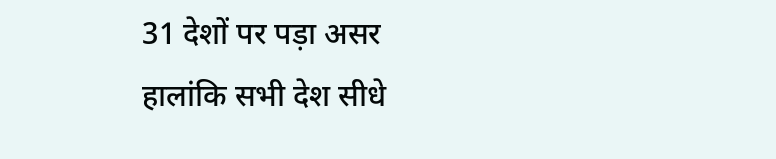31 देशों पर पड़ा असर
हालांकि सभी देश सीधे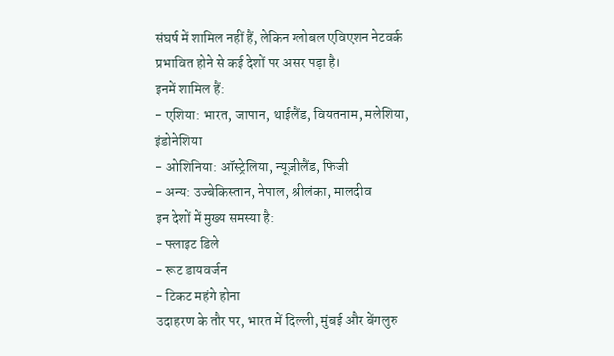संघर्ष में शामिल नहीं हैं, लेकिन ग्लोबल एविएशन नेटवर्क प्रभावित होने से कई देशों पर असर पड़ा है।
इनमें शामिल हैं:
- एशिया: भारत, जापान, थाईलैंड, वियतनाम, मलेशिया, इंडोनेशिया
- ओशिनिया: ऑस्ट्रेलिया, न्यूज़ीलैंड, फिजी
- अन्य: उज्बेकिस्तान, नेपाल, श्रीलंका, मालदीव
इन देशों में मुख्य समस्या है:
- फ्लाइट डिले
- रूट डायवर्जन
- टिकट महंगे होना
उदाहरण के तौर पर, भारत में दिल्ली, मुंबई और बेंगलुरु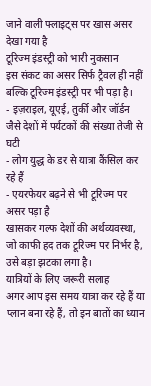जाने वाली फ्लाइट्स पर खास असर देखा गया है
टूरिज्म इंडस्ट्री को भारी नुकसान
इस संकट का असर सिर्फ ट्रैवल ही नहीं बल्कि टूरिज्म इंडस्ट्री पर भी पड़ा है।
- इज़राइल, यूएई, तुर्की और जॉर्डन जैसे देशों में पर्यटकों की संख्या तेजी से घटी
- लोग युद्ध के डर से यात्रा कैंसिल कर रहे हैं
- एयरफेयर बढ़ने से भी टूरिज्म पर असर पड़ा है
खासकर गल्फ देशों की अर्थव्यवस्था, जो काफी हद तक टूरिज्म पर निर्भर है, उसे बड़ा झटका लगा है।
यात्रियों के लिए जरूरी सलाह
अगर आप इस समय यात्रा कर रहे हैं या प्लान बना रहे हैं, तो इन बातों का ध्यान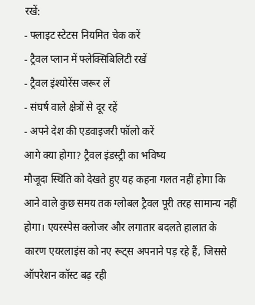रखें:
- फ्लाइट स्टेटस नियमित चेक करें
- ट्रैवल प्लान में फ्लेक्सिबिलिटी रखें
- ट्रैवल इंश्योरेंस जरूर लें
- संघर्ष वाले क्षेत्रों से दूर रहें
- अपने देश की एडवाइजरी फॉलो करें
आगे क्या होगा? ट्रैवल इंडस्ट्री का भविष्य
मौजूदा स्थिति को देखते हुए यह कहना गलत नहीं होगा कि आने वाले कुछ समय तक ग्लोबल ट्रैवल पूरी तरह सामान्य नहीं होगा। एयरस्पेस क्लोजर और लगातार बदलते हालात के कारण एयरलाइंस को नए रूट्स अपनाने पड़ रहे हैं, जिससे ऑपरेशन कॉस्ट बढ़ रही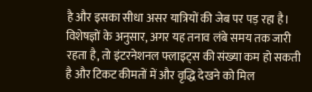है और इसका सीधा असर यात्रियों की जेब पर पड़ रहा है।
विशेषज्ञों के अनुसार, अगर यह तनाव लंबे समय तक जारी रहता है, तो इंटरनेशनल फ्लाइट्स की संख्या कम हो सकती है और टिकट कीमतों में और वृद्धि देखने को मिल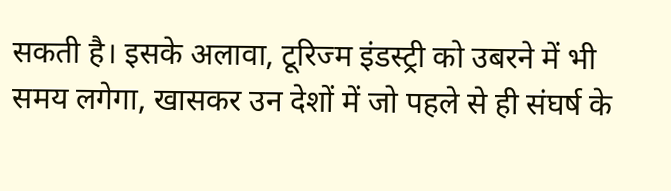सकती है। इसके अलावा, टूरिज्म इंडस्ट्री को उबरने में भी समय लगेगा, खासकर उन देशों में जो पहले से ही संघर्ष के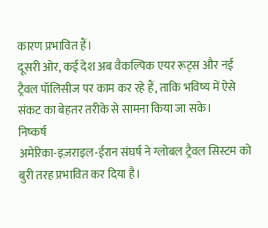कारण प्रभावित हैं।
दूसरी ओर, कई देश अब वैकल्पिक एयर रूट्स और नई ट्रैवल पॉलिसीज पर काम कर रहे हैं, ताकि भविष्य में ऐसे संकट का बेहतर तरीके से सामना किया जा सके।
निष्कर्ष
अमेरिका-इज़राइल-ईरान संघर्ष ने ग्लोबल ट्रैवल सिस्टम को बुरी तरह प्रभावित कर दिया है।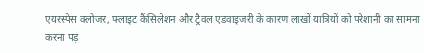एयरस्पेस क्लोजर, फ्लाइट कैंसिलेशन और ट्रैवल एडवाइजरी के कारण लाखों यात्रियों को परेशानी का सामना करना पड़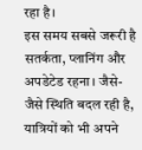रहा है।
इस समय सबसे जरूरी है सतर्कता, प्लानिंग और अपडेटेड रहना। जैसे-जैसे स्थिति बदल रही है, यात्रियों को भी अपने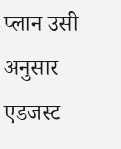प्लान उसी अनुसार एडजस्ट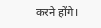करने होंगे।